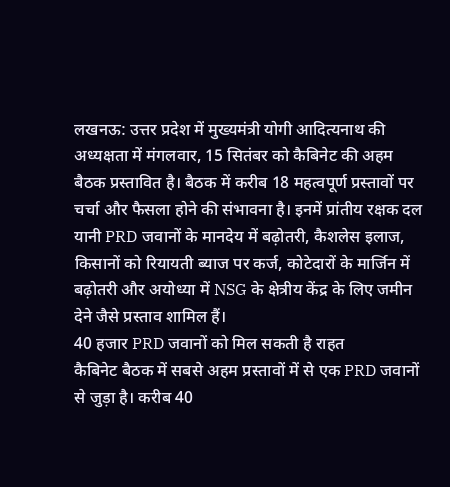लखनऊ: उत्तर प्रदेश में मुख्यमंत्री योगी आदित्यनाथ की अध्यक्षता में मंगलवार, 15 सितंबर को कैबिनेट की अहम बैठक प्रस्तावित है। बैठक में करीब 18 महत्वपूर्ण प्रस्तावों पर चर्चा और फैसला होने की संभावना है। इनमें प्रांतीय रक्षक दल यानी PRD जवानों के मानदेय में बढ़ोतरी, कैशलेस इलाज, किसानों को रियायती ब्याज पर कर्ज, कोटेदारों के मार्जिन में बढ़ोतरी और अयोध्या में NSG के क्षेत्रीय केंद्र के लिए जमीन देने जैसे प्रस्ताव शामिल हैं।
40 हजार PRD जवानों को मिल सकती है राहत
कैबिनेट बैठक में सबसे अहम प्रस्तावों में से एक PRD जवानों से जुड़ा है। करीब 40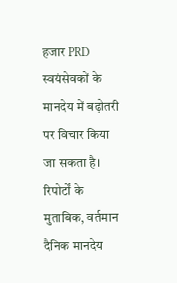हजार PRD स्वयंसेवकों के मानदेय में बढ़ोतरी पर विचार किया जा सकता है।
रिपोर्टों के मुताबिक, वर्तमान दैनिक मानदेय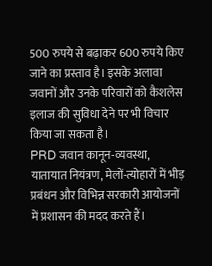500 रुपये से बढ़ाकर 600 रुपये किए जाने का प्रस्ताव है। इसके अलावा जवानों और उनके परिवारों को कैशलेस इलाज की सुविधा देने पर भी विचार किया जा सकता है।
PRD जवान कानून-व्यवस्था, यातायात नियंत्रण, मेलों-त्योहारों में भीड़ प्रबंधन और विभिन्न सरकारी आयोजनों में प्रशासन की मदद करते हैं।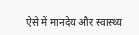ऐसे में मानदेय और स्वास्थ्य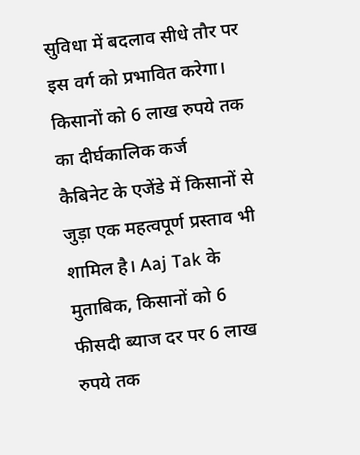सुविधा में बदलाव सीधे तौर पर इस वर्ग को प्रभावित करेगा।
किसानों को 6 लाख रुपये तक का दीर्घकालिक कर्ज
कैबिनेट के एजेंडे में किसानों से जुड़ा एक महत्वपूर्ण प्रस्ताव भी शामिल है। Aaj Tak के मुताबिक, किसानों को 6 फीसदी ब्याज दर पर 6 लाख रुपये तक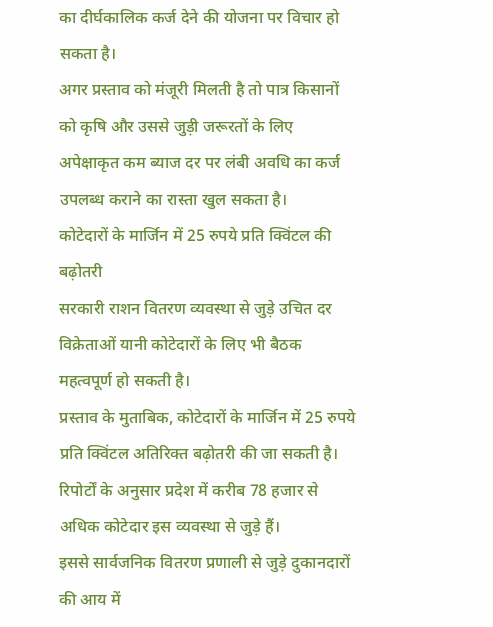का दीर्घकालिक कर्ज देने की योजना पर विचार हो सकता है।
अगर प्रस्ताव को मंजूरी मिलती है तो पात्र किसानों को कृषि और उससे जुड़ी जरूरतों के लिए अपेक्षाकृत कम ब्याज दर पर लंबी अवधि का कर्ज उपलब्ध कराने का रास्ता खुल सकता है।
कोटेदारों के मार्जिन में 25 रुपये प्रति क्विंटल की बढ़ोतरी
सरकारी राशन वितरण व्यवस्था से जुड़े उचित दर विक्रेताओं यानी कोटेदारों के लिए भी बैठक महत्वपूर्ण हो सकती है।
प्रस्ताव के मुताबिक, कोटेदारों के मार्जिन में 25 रुपये प्रति क्विंटल अतिरिक्त बढ़ोतरी की जा सकती है। रिपोर्टों के अनुसार प्रदेश में करीब 78 हजार से अधिक कोटेदार इस व्यवस्था से जुड़े हैं।
इससे सार्वजनिक वितरण प्रणाली से जुड़े दुकानदारों की आय में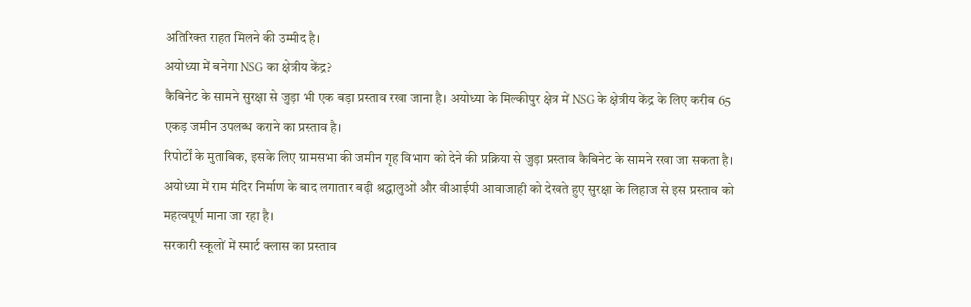अतिरिक्त राहत मिलने की उम्मीद है।
अयोध्या में बनेगा NSG का क्षेत्रीय केंद्र?
कैबिनेट के सामने सुरक्षा से जुड़ा भी एक बड़ा प्रस्ताव रखा जाना है। अयोध्या के मिल्कीपुर क्षेत्र में NSG के क्षेत्रीय केंद्र के लिए करीब 65 एकड़ जमीन उपलब्ध कराने का प्रस्ताव है।
रिपोर्टों के मुताबिक, इसके लिए ग्रामसभा की जमीन गृह विभाग को देने की प्रक्रिया से जुड़ा प्रस्ताव कैबिनेट के सामने रखा जा सकता है।
अयोध्या में राम मंदिर निर्माण के बाद लगातार बढ़ी श्रद्धालुओं और वीआईपी आवाजाही को देखते हुए सुरक्षा के लिहाज से इस प्रस्ताव को महत्वपूर्ण माना जा रहा है।
सरकारी स्कूलों में स्मार्ट क्लास का प्रस्ताव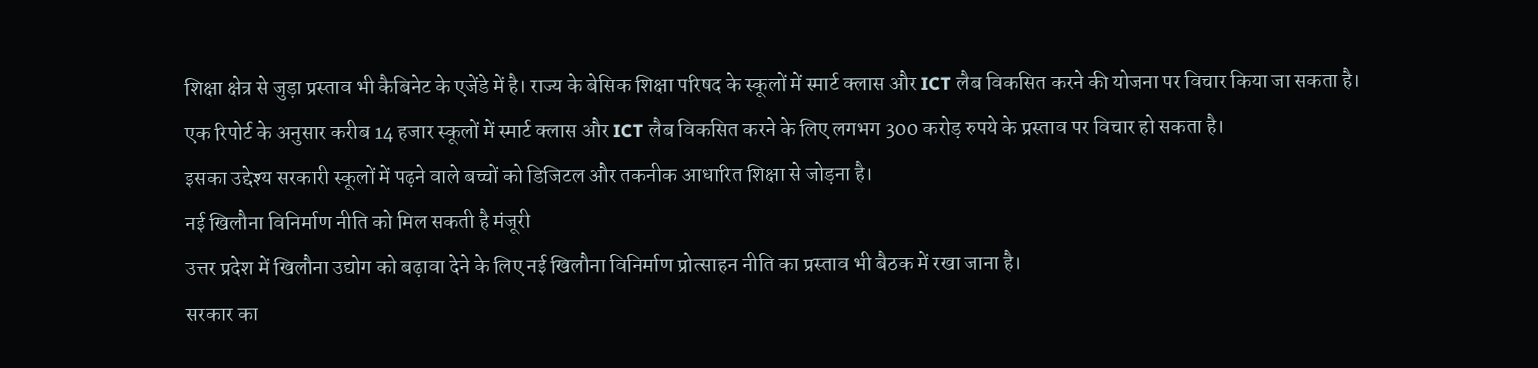शिक्षा क्षेत्र से जुड़ा प्रस्ताव भी कैबिनेट के एजेंडे में है। राज्य के बेसिक शिक्षा परिषद के स्कूलों में स्मार्ट क्लास और ICT लैब विकसित करने की योजना पर विचार किया जा सकता है।
एक रिपोर्ट के अनुसार करीब 14 हजार स्कूलों में स्मार्ट क्लास और ICT लैब विकसित करने के लिए लगभग 300 करोड़ रुपये के प्रस्ताव पर विचार हो सकता है।
इसका उद्देश्य सरकारी स्कूलों में पढ़ने वाले बच्चों को डिजिटल और तकनीक आधारित शिक्षा से जोड़ना है।
नई खिलौना विनिर्माण नीति को मिल सकती है मंजूरी
उत्तर प्रदेश में खिलौना उद्योग को बढ़ावा देने के लिए नई खिलौना विनिर्माण प्रोत्साहन नीति का प्रस्ताव भी बैठक में रखा जाना है।
सरकार का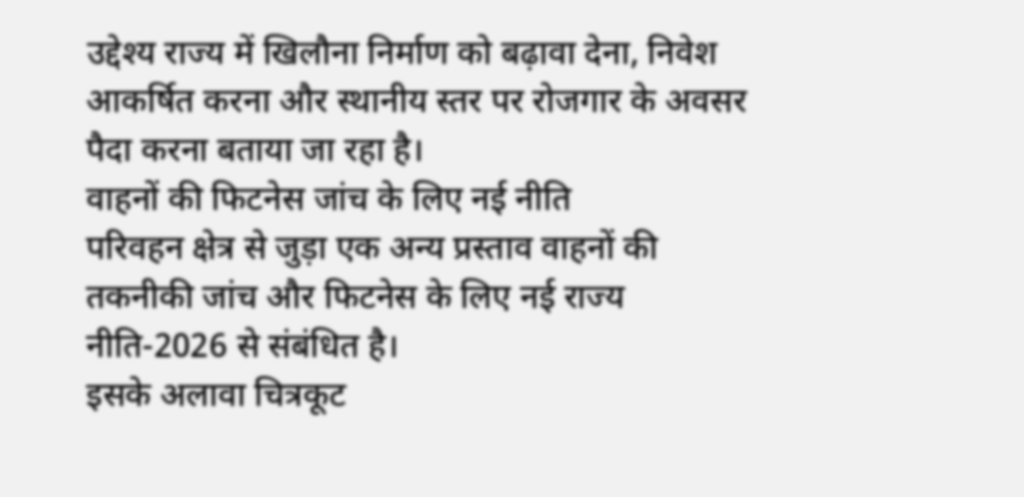उद्देश्य राज्य में खिलौना निर्माण को बढ़ावा देना, निवेश आकर्षित करना और स्थानीय स्तर पर रोजगार के अवसर पैदा करना बताया जा रहा है।
वाहनों की फिटनेस जांच के लिए नई नीति
परिवहन क्षेत्र से जुड़ा एक अन्य प्रस्ताव वाहनों की तकनीकी जांच और फिटनेस के लिए नई राज्य नीति-2026 से संबंधित है।
इसके अलावा चित्रकूट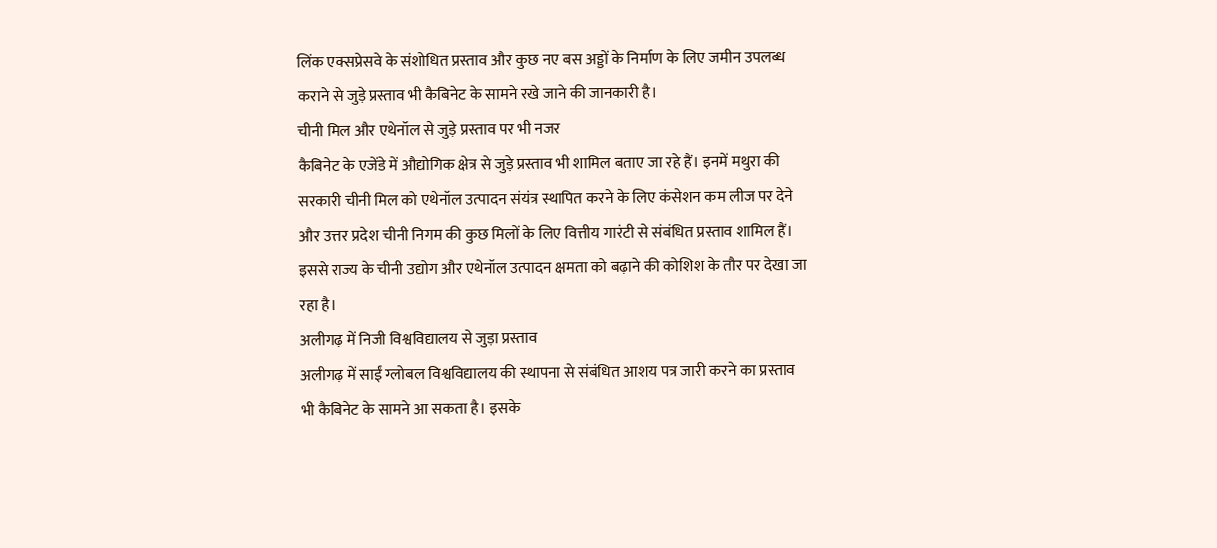लिंक एक्सप्रेसवे के संशोधित प्रस्ताव और कुछ नए बस अड्डों के निर्माण के लिए जमीन उपलब्ध कराने से जुड़े प्रस्ताव भी कैबिनेट के सामने रखे जाने की जानकारी है।
चीनी मिल और एथेनॉल से जुड़े प्रस्ताव पर भी नजर
कैबिनेट के एजेंडे में औद्योगिक क्षेत्र से जुड़े प्रस्ताव भी शामिल बताए जा रहे हैं। इनमें मथुरा की सरकारी चीनी मिल को एथेनॉल उत्पादन संयंत्र स्थापित करने के लिए कंसेशन कम लीज पर देने और उत्तर प्रदेश चीनी निगम की कुछ मिलों के लिए वित्तीय गारंटी से संबंधित प्रस्ताव शामिल हैं।
इससे राज्य के चीनी उद्योग और एथेनॉल उत्पादन क्षमता को बढ़ाने की कोशिश के तौर पर देखा जा रहा है।
अलीगढ़ में निजी विश्वविद्यालय से जुड़ा प्रस्ताव
अलीगढ़ में साईं ग्लोबल विश्वविद्यालय की स्थापना से संबंधित आशय पत्र जारी करने का प्रस्ताव भी कैबिनेट के सामने आ सकता है। इसके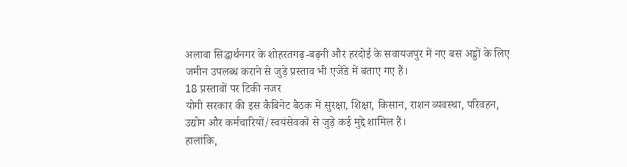अलावा सिद्धार्थनगर के शोहरतगढ़-बढ़नी और हरदोई के सवायजपुर में नए बस अड्डों के लिए जमीन उपलब्ध कराने से जुड़े प्रस्ताव भी एजेंडे में बताए गए हैं।
18 प्रस्तावों पर टिकी नजर
योगी सरकार की इस कैबिनेट बैठक में सुरक्षा, शिक्षा, किसान, राशन व्यवस्था, परिवहन, उद्योग और कर्मचारियों/स्वयंसेवकों से जुड़े कई मुद्दे शामिल हैं।
हालांकि,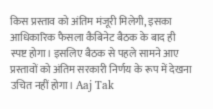किस प्रस्ताव को अंतिम मंजूरी मिलेगी, इसका आधिकारिक फैसला कैबिनेट बैठक के बाद ही स्पष्ट होगा। इसलिए बैठक से पहले सामने आए प्रस्तावों को अंतिम सरकारी निर्णय के रूप में देखना उचित नहीं होगा। Aaj Tak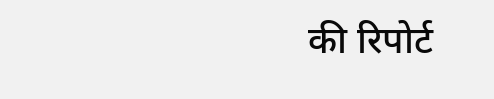की रिपोर्ट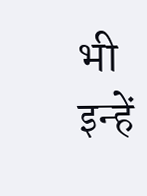भी इन्हें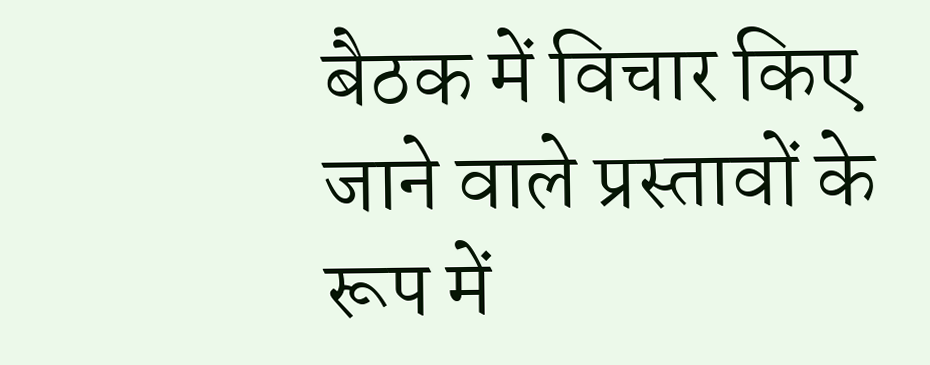बैठक में विचार किए जाने वाले प्रस्तावों के रूप में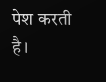पेश करती है।